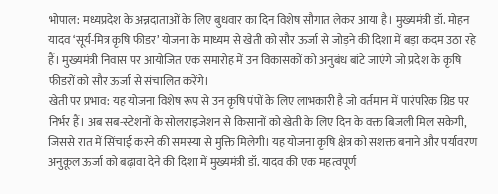भोपाल: मध्यप्रदेश के अन्नदाताओं के लिए बुधवार का दिन विशेष सौगात लेकर आया है। मुख्यमंत्री डॉ. मोहन यादव ‘सूर्य-मित्र कृषि फीडर’ योजना के माध्यम से खेती को सौर ऊर्जा से जोड़ने की दिशा में बड़ा कदम उठा रहे हैं। मुख्यमंत्री निवास पर आयोजित एक समारोह में उन विकासकों को अनुबंध बांटे जाएंगे जो प्रदेश के कृषि फीडरों को सौर ऊर्जा से संचालित करेंगे।
खेती पर प्रभाव: यह योजना विशेष रूप से उन कृषि पंपों के लिए लाभकारी है जो वर्तमान में पारंपरिक ग्रिड पर निर्भर हैं। अब सब-स्टेशनों के सोलराइजेशन से किसानों को खेती के लिए दिन के वक्त बिजली मिल सकेगी, जिससे रात में सिंचाई करने की समस्या से मुक्ति मिलेगी। यह योजना कृषि क्षेत्र को सशक्त बनाने और पर्यावरण अनुकूल ऊर्जा को बढ़ावा देने की दिशा में मुख्यमंत्री डॉ. यादव की एक महत्वपूर्ण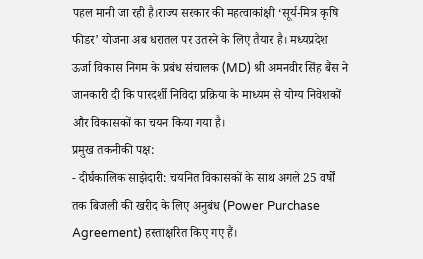पहल मानी जा रही है।राज्य सरकार की महत्वाकांक्षी ‘सूर्य-मित्र कृषि फीडर’ योजना अब धरातल पर उतरने के लिए तैयार है। मध्यप्रदेश ऊर्जा विकास निगम के प्रबंध संचालक (MD) श्री अमनवीर सिंह बैंस ने जानकारी दी कि पारदर्शी निविदा प्रक्रिया के माध्यम से योग्य निवेशकों और विकासकों का चयन किया गया है।
प्रमुख तकनीकी पक्ष:
- दीर्घकालिक साझेदारी: चयनित विकासकों के साथ अगले 25 वर्षों तक बिजली की खरीद के लिए अनुबंध (Power Purchase Agreement) हस्ताक्षरित किए गए हैं।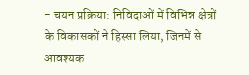- चयन प्रक्रिया: निविदाओं में विभिन्न क्षेत्रों के विकासकों ने हिस्सा लिया, जिनमें से आवश्यक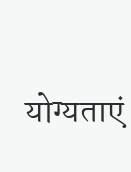योग्यताएं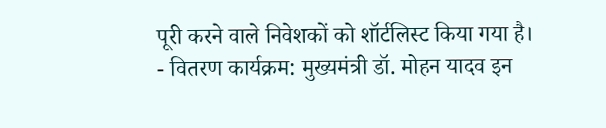पूरी करने वाले निवेशकों को शॉर्टलिस्ट किया गया है।
- वितरण कार्यक्रम: मुख्यमंत्री डॉ. मोहन यादव इन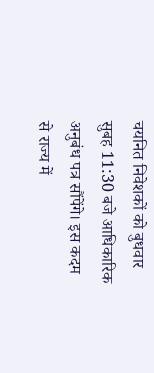चयनित निवेशकों को बुधवार सुबह 11:30 बजे आधिकारिक अनुबंध पत्र सौंपेंगे। इस कदम से राज्य में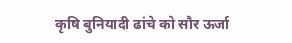कृषि बुनियादी ढांचे को सौर ऊर्जा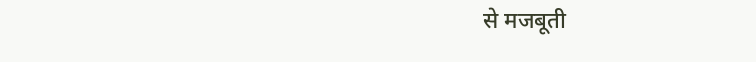से मजबूती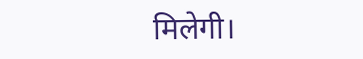मिलेगी।